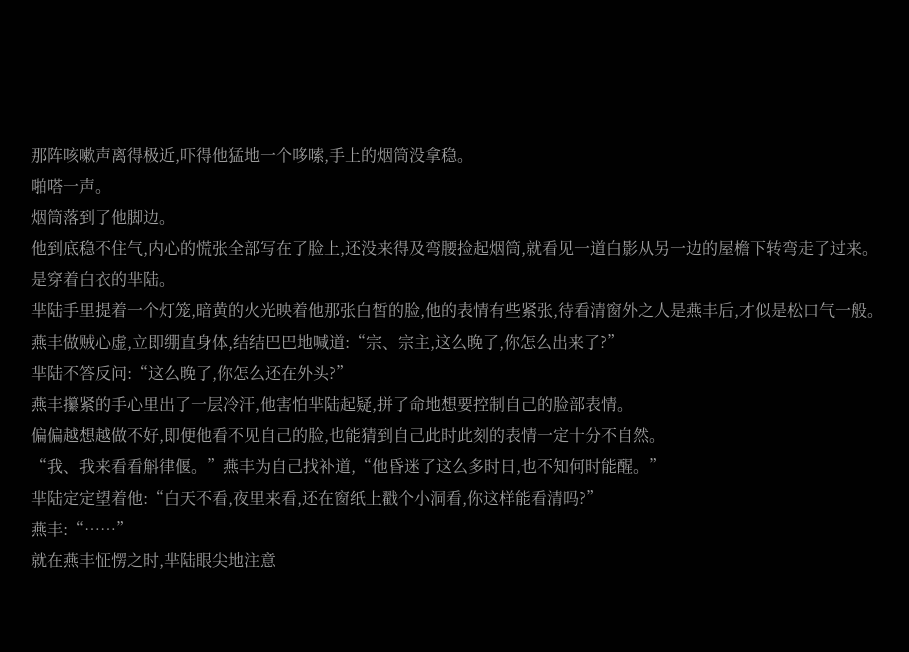那阵咳嗽声离得极近,吓得他猛地一个哆嗦,手上的烟筒没拿稳。
啪嗒一声。
烟筒落到了他脚边。
他到底稳不住气,内心的慌张全部写在了脸上,还没来得及弯腰捡起烟筒,就看见一道白影从另一边的屋檐下转弯走了过来。
是穿着白衣的芈陆。
芈陆手里提着一个灯笼,暗黄的火光映着他那张白皙的脸,他的表情有些紧张,待看清窗外之人是燕丰后,才似是松口气一般。
燕丰做贼心虚,立即绷直身体,结结巴巴地喊道:“宗、宗主,这么晚了,你怎么出来了?”
芈陆不答反问:“这么晚了,你怎么还在外头?”
燕丰攥紧的手心里出了一层冷汗,他害怕芈陆起疑,拼了命地想要控制自己的脸部表情。
偏偏越想越做不好,即便他看不见自己的脸,也能猜到自己此时此刻的表情一定十分不自然。
“我、我来看看斛律偃。”燕丰为自己找补道,“他昏迷了这么多时日,也不知何时能醒。”
芈陆定定望着他:“白天不看,夜里来看,还在窗纸上戳个小洞看,你这样能看清吗?”
燕丰:“……”
就在燕丰怔愣之时,芈陆眼尖地注意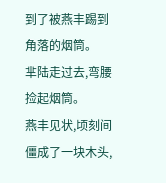到了被燕丰踢到角落的烟筒。
芈陆走过去,弯腰捡起烟筒。
燕丰见状,顷刻间僵成了一块木头,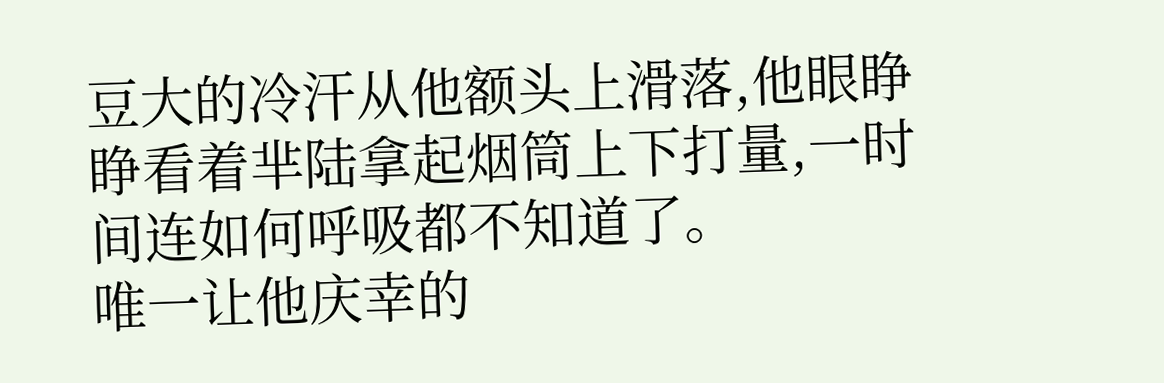豆大的冷汗从他额头上滑落,他眼睁睁看着芈陆拿起烟筒上下打量,一时间连如何呼吸都不知道了。
唯一让他庆幸的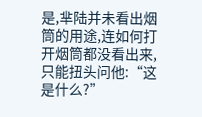是,芈陆并未看出烟筒的用途,连如何打开烟筒都没看出来,只能扭头问他:“这是什么?”